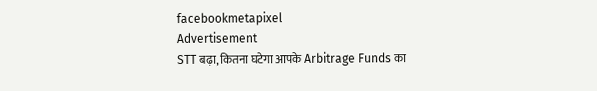facebookmetapixel
Advertisement
STT बढ़ा, कितना घटेगा आपके Arbitrage Funds का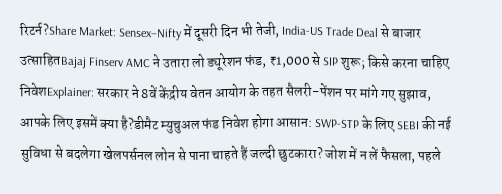रिटर्न?Share Market: Sensex–Nifty में दूसरी दिन भी तेजी, India-US Trade Deal से बाजार उत्साहितBajaj Finserv AMC ने उतारा लो ड्यूरेशन फंड, ₹1,000 से SIP शुरू; किसे करना चाहिए निवेशExplainer: सरकार ने 8वें केंद्रीय वेतन आयोग के तहत सैलरी-पेंशन पर मांगे गए सुझाव, आपके लिए इसमें क्या है?डीमैट म्युचुअल फंड निवेश होगा आसान: SWP-STP के लिए SEBI की नई सुविधा से बदलेगा खेलपर्सनल लोन से पाना चाहते हैं जल्दी छुटकारा? जोश में न लें फैसला, पहले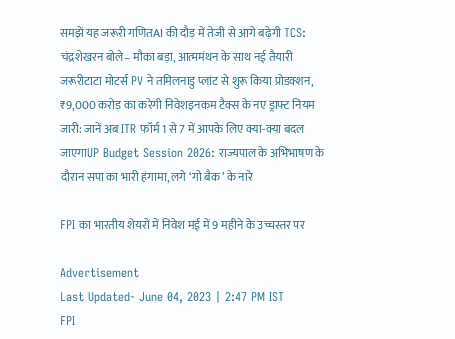समझें यह जरूरी गणितAI की दौड़ में तेजी से आगे बढ़ेगी TCS: चंद्रशेखरन बोले– मौका बड़ा, आत्ममंथन के साथ नई तैयारी जरूरीटाटा मोटर्स PV ने तमिलनाडु प्लांट से शुरू किया प्रोडक्शन, ₹9,000 करोड़ का करेगी निवेशइनकम टैक्स के नए ड्राफ्ट नियम जारी: जानें अब ITR फॉर्म 1 से 7 में आपके लिए क्या-क्या बदल जाएगाUP Budget Session 2026: राज्यपाल के अभिभाषण के दौरान सपा का भारी हंगामा, लगे ‘गो बैक’ के नारे

FPI का भारतीय शेयरों में निवेश मई में 9 महीने के उच्चस्तर पर

Advertisement
Last Updated- June 04, 2023 | 2:47 PM IST
FPI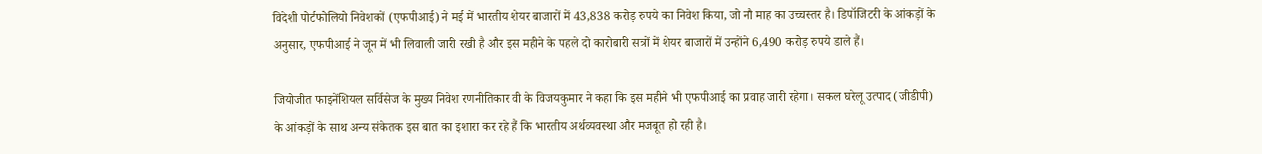विदेशी पोर्टफोलियो निवेशकों (एफपीआई) ने मई में भारतीय शेयर बाजारों में 43,838 करोड़ रुपये का निवेश किया, जो नौ माह का उच्चस्तर है। डिपॉजिटरी के आंकड़ों के अनुसार, एफपीआई ने जून में भी लिवाली जारी रखी है और इस महीने के पहले दो कारोबारी सत्रों में शेयर बाजारों में उन्होंने 6,490 करोड़ रुपये डाले हैं।

जियोजीत फाइनेंशियल सर्विसेज के मुख्य निवेश रणनीतिकार वी के विजयकुमार ने कहा कि इस महीने भी एफपीआई का प्रवाह जारी रहेगा। सकल घरेलू उत्पाद (जीडीपी) के आंकड़ों के साथ अन्य संकेतक इस बात का इशारा कर रहे हैं कि भारतीय अर्थव्यवस्था और मजबूत हो रही है।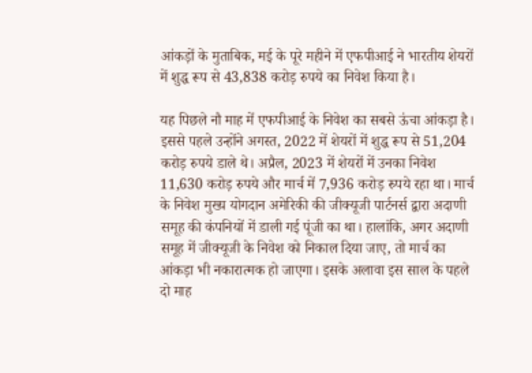आंकड़ों के मुताबिक, मई के पूरे महीने में एफपीआई ने भारतीय शेयरों में शुद्ध रूप से 43,838 करोड़ रुपये का निवेश किया है।

यह पिछले नौ माह में एफपीआई के निवेश का सबसे ऊंचा आंकड़ा है। इससे पहले उन्होंने अगस्त, 2022 में शेयरों में शुद्ध रूप से 51,204 करोड़ रुपये डाले थे। अप्रैल, 2023 में शेयरों में उनका निवेश 11,630 करोड़ रुपये और मार्च में 7,936 करोड़ रुपये रहा था। मार्च के निवेश मुख्य योगदान अमेरिकी की जीक्यूजी पार्टनर्स द्वारा अदाणी समूह की कंपनियों में डाली गई पूंजी का था। हालांकि, अगर अदाणी समूह में जीक्यूजी के निवेश को निकाल दिया जाए, तो मार्च का आंकड़ा भी नकारात्मक हो जाएगा। इसके अलावा इस साल के पहले दो माह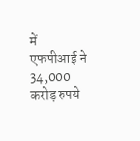में एफपीआई ने 34,000 करोड़ रुपये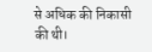से अधिक की निकासी की थी।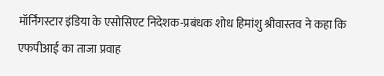मॉर्निंगस्टार इंडिया के एसोसिएट निदेशक-प्रबंधक शोध हिमांशु श्रीवास्तव ने कहा कि एफपीआई का ताजा प्रवाह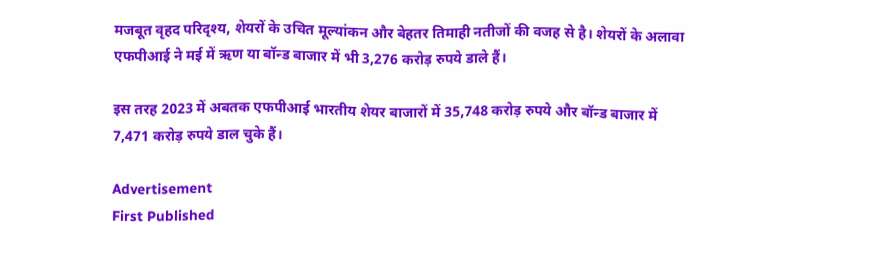मजबूत वृहद परिदृश्य, शेयरों के उचित मूल्यांकन और बेहतर तिमाही नतीजों की वजह से है। शेयरों के अलावा एफपीआई ने मई में ऋण या बॉन्ड बाजार में भी 3,276 करोड़ रुपये डाले हैं।

इस तरह 2023 में अबतक एफपीआई भारतीय शेयर बाजारों में 35,748 करोड़ रुपये और बॉन्ड बाजार में 7,471 करोड़ रुपये डाल चुके हैं।

Advertisement
First Published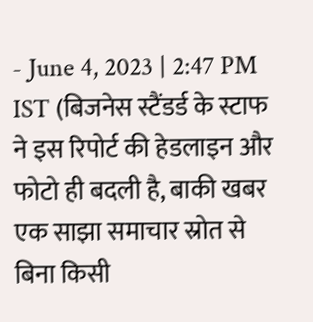- June 4, 2023 | 2:47 PM IST (बिजनेस स्टैंडर्ड के स्टाफ ने इस रिपोर्ट की हेडलाइन और फोटो ही बदली है, बाकी खबर एक साझा समाचार स्रोत से बिना किसी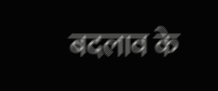बदलाव के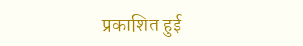प्रकाशित हुई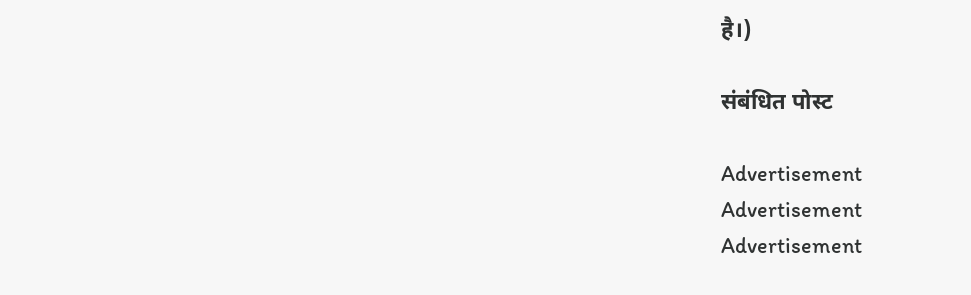है।)

संबंधित पोस्ट

Advertisement
Advertisement
Advertisement